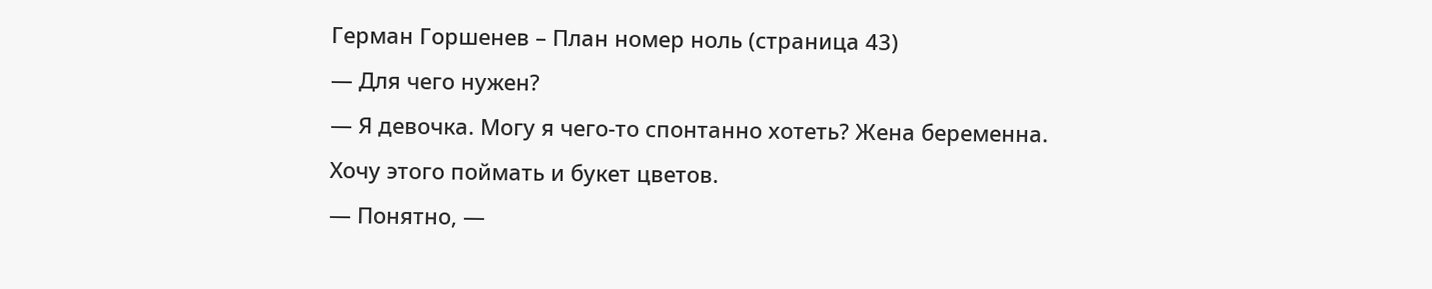Герман Горшенев – План номер ноль (страница 43)
— Для чего нужен?
— Я девочка. Могу я чего-то спонтанно хотеть? Жена беременна. Хочу этого поймать и букет цветов.
— Понятно, —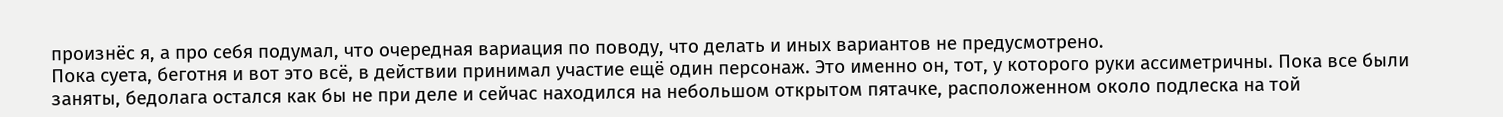произнёс я, а про себя подумал, что очередная вариация по поводу, что делать и иных вариантов не предусмотрено.
Пока суета, беготня и вот это всё, в действии принимал участие ещё один персонаж. Это именно он, тот, у которого руки ассиметричны. Пока все были заняты, бедолага остался как бы не при деле и сейчас находился на небольшом открытом пятачке, расположенном около подлеска на той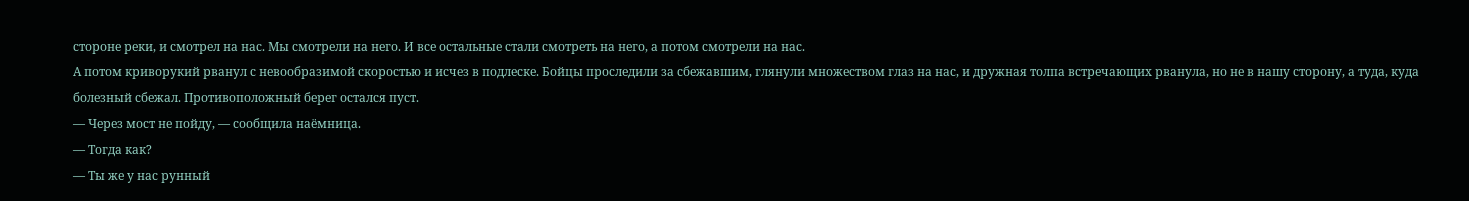стороне реки, и смотрел на нас. Мы смотрели на него. И все остальные стали смотреть на него, а потом смотрели на нас.
А потом криворукий рванул с невообразимой скоростью и исчез в подлеске. Бойцы проследили за сбежавшим, глянули множеством глаз на нас, и дружная толпа встречающих рванула, но не в нашу сторону, а туда, куда болезный сбежал. Противоположный берег остался пуст.
— Через мост не пойду, — сообщила наёмница.
— Тогда как?
— Ты же у нас рунный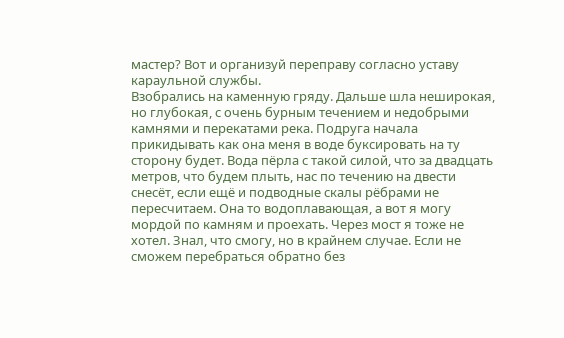мастер? Вот и организуй переправу согласно уставу караульной службы.
Взобрались на каменную гряду. Дальше шла неширокая, но глубокая, с очень бурным течением и недобрыми камнями и перекатами река. Подруга начала прикидывать как она меня в воде буксировать на ту сторону будет. Вода пёрла с такой силой, что за двадцать метров, что будем плыть, нас по течению на двести снесёт, если ещё и подводные скалы рёбрами не пересчитаем. Она то водоплавающая, а вот я могу мордой по камням и проехать. Через мост я тоже не хотел. Знал, что смогу, но в крайнем случае. Если не сможем перебраться обратно без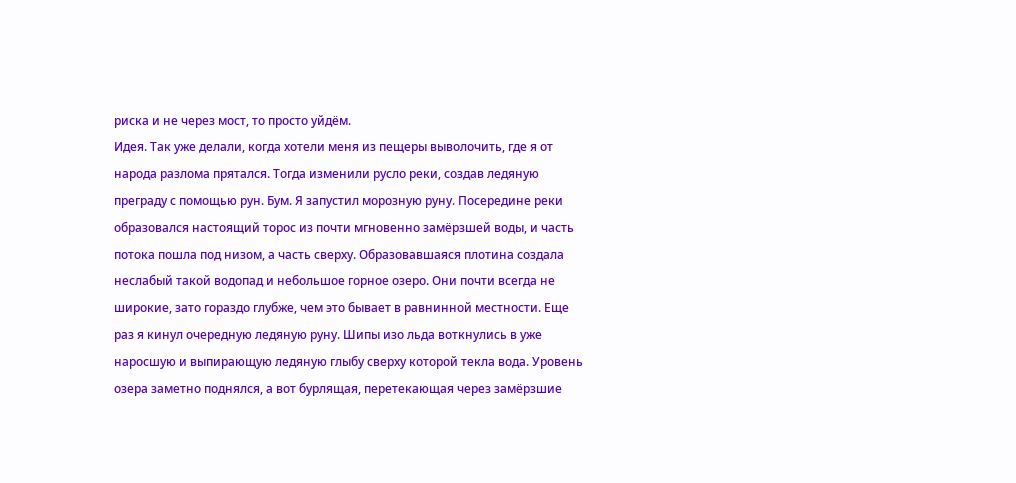риска и не через мост, то просто уйдём.
Идея. Так уже делали, когда хотели меня из пещеры выволочить, где я от народа разлома прятался. Тогда изменили русло реки, создав ледяную преграду с помощью рун. Бум. Я запустил морозную руну. Посередине реки образовался настоящий торос из почти мгновенно замёрзшей воды, и часть потока пошла под низом, а часть сверху. Образовавшаяся плотина создала неслабый такой водопад и небольшое горное озеро. Они почти всегда не широкие, зато гораздо глубже, чем это бывает в равнинной местности. Еще раз я кинул очередную ледяную руну. Шипы изо льда воткнулись в уже наросшую и выпирающую ледяную глыбу сверху которой текла вода. Уровень озера заметно поднялся, а вот бурлящая, перетекающая через замёрзшие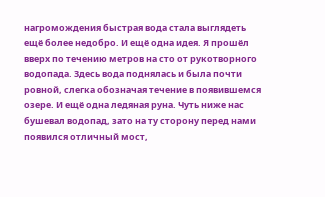нагромождения быстрая вода стала выглядеть ещё более недобро. И ещё одна идея. Я прошёл вверх по течению метров на сто от рукотворного водопада. Здесь вода поднялась и была почти ровной, слегка обозначая течение в появившемся озере. И ещё одна ледяная руна. Чуть ниже нас бушевал водопад, зато на ту сторону перед нами появился отличный мост,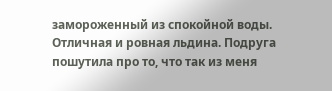замороженный из спокойной воды. Отличная и ровная льдина. Подруга пошутила про то, что так из меня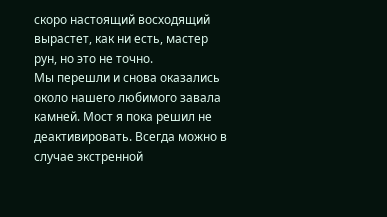скоро настоящий восходящий вырастет, как ни есть, мастер рун, но это не точно.
Мы перешли и снова оказались около нашего любимого завала камней. Мост я пока решил не деактивировать. Всегда можно в случае экстренной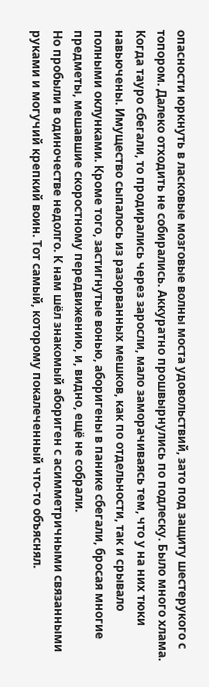опасности юркнуть в ласковые мозговые волны моста удовольствий, зато под защиту шестерукого с топором. Далеко отходить не собирались. Аккуратно прошвырнулись по подлеску. Было много хлама. Когда тауро сбегали, то продирались через заросли, мало заморачиваясь тем, что у на них тюки навьючены. Имущество сыпалось из разорванных мешков, как по отдельности, так и срывало полными оклунками. Кроме того, застигнутые вонью, аборигены в панике сбегали, бросая многие предметы, мешавшие скоростному передвижению, и, видно, ещё не собрали.
Но пробыли в одиночестве недолго. К нам шёл знакомый абориген с асимметричными связанными руками и могучий крепкий воин. Тот самый, которому покалеченный что-то объяснял.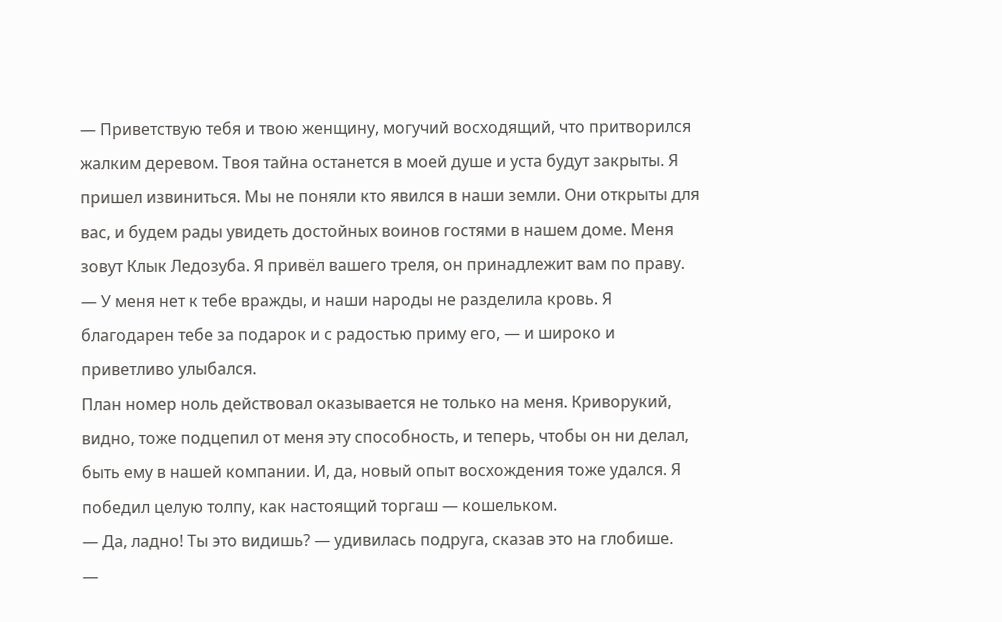— Приветствую тебя и твою женщину, могучий восходящий, что притворился жалким деревом. Твоя тайна останется в моей душе и уста будут закрыты. Я пришел извиниться. Мы не поняли кто явился в наши земли. Они открыты для вас, и будем рады увидеть достойных воинов гостями в нашем доме. Меня зовут Клык Ледозуба. Я привёл вашего треля, он принадлежит вам по праву.
— У меня нет к тебе вражды, и наши народы не разделила кровь. Я благодарен тебе за подарок и с радостью приму его, — и широко и приветливо улыбался.
План номер ноль действовал оказывается не только на меня. Криворукий, видно, тоже подцепил от меня эту способность, и теперь, чтобы он ни делал, быть ему в нашей компании. И, да, новый опыт восхождения тоже удался. Я победил целую толпу, как настоящий торгаш — кошельком.
— Да, ладно! Ты это видишь? — удивилась подруга, сказав это на глобише.
—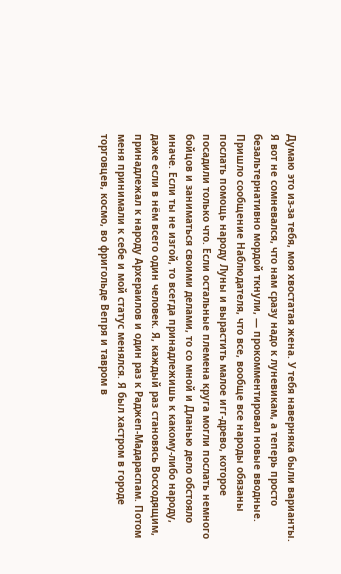Думаю это из-за тебя, моя хвостатая жена. У тебя наверняка были варианты. Я вот не сомневался, что нам сразу надо к луневикам, а теперь просто безальтернативно мордой ткнули, — прокомментировал новые вводные.
Пришло сообщение Наблюдателя, что все, вообще все народы обязаны послать помощь народу Луны и вырастить малое игг-древо, которое посадили только что. Если остальные племена круга могли послать немного бойцов и заниматься своими делами, то со мной и Дланью дело обстояло иначе. Если ты не изгой, то всегда принадлежишь к какому-либо народу, даже если в нём всего один человек. Я, каждый раз становясь Восходящим, принадлежал к народу Архераилов и один раз к Раджеп-Мадараспам. Потом меня принимали к себе и мой статус менялся. Я был хастром в городе торговцев, космо, во фригольде Вепря и тавром в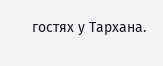гостях у Тархана.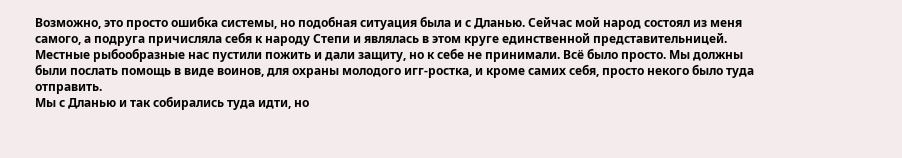Возможно, это просто ошибка системы, но подобная ситуация была и с Дланью. Сейчас мой народ состоял из меня самого, а подруга причисляла себя к народу Степи и являлась в этом круге единственной представительницей. Местные рыбообразные нас пустили пожить и дали защиту, но к себе не принимали. Всё было просто. Мы должны были послать помощь в виде воинов, для охраны молодого игг-ростка, и кроме самих себя, просто некого было туда отправить.
Мы с Дланью и так собирались туда идти, но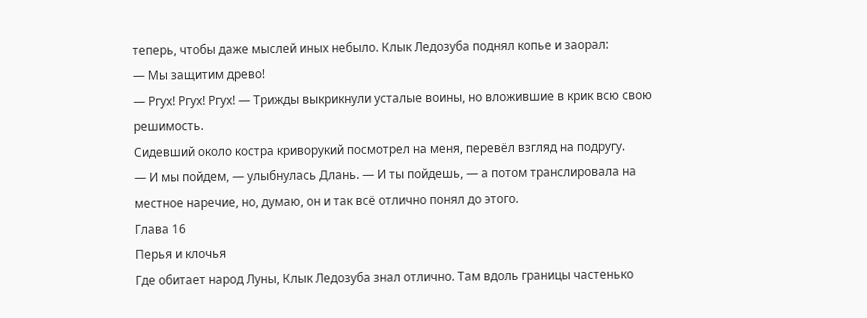теперь, чтобы даже мыслей иных небыло. Клык Ледозуба поднял копье и заорал:
— Мы защитим древо!
— Ргух! Ргух! Ргух! — Трижды выкрикнули усталые воины, но вложившие в крик всю свою решимость.
Сидевший около костра криворукий посмотрел на меня, перевёл взгляд на подругу.
— И мы пойдем, — улыбнулась Длань. — И ты пойдешь, — а потом транслировала на местное наречие, но, думаю, он и так всё отлично понял до этого.
Глава 16
Перья и клочья
Где обитает народ Луны, Клык Ледозуба знал отлично. Там вдоль границы частенько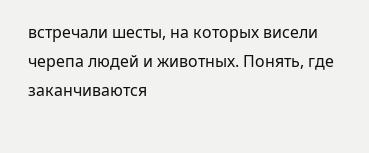встречали шесты, на которых висели черепа людей и животных. Понять, где заканчиваются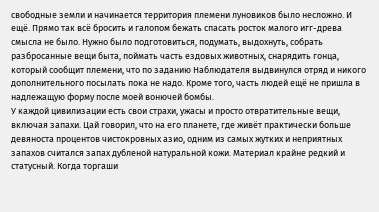свободные земли и начинается территория племени луновиков было несложно. И ещё. Прямо так всё бросить и галопом бежать спасать росток малого игг-древа смысла не было. Нужно было подготовиться, подумать, выдохнуть, собрать разбросанные вещи быта, поймать часть ездовых животных, снарядить гонца, который сообщит племени, что по заданию Наблюдателя выдвинулся отряд и никого дополнительного посылать пока не надо. Кроме того, часть людей ещё не пришла в надлежащую форму после моей вонючей бомбы.
У каждой цивилизации есть свои страхи, ужасы и просто отвратительные вещи, включая запахи. Цай говорил, что на его планете, где живёт практически больше девяноста процентов чистокровных азио, одним из самых жутких и неприятных запахов считался запах дубленой натуральной кожи. Материал крайне редкий и статусный. Когда торгаши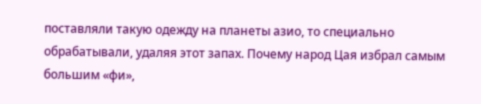поставляли такую одежду на планеты азио, то специально обрабатывали, удаляя этот запах. Почему народ Цая избрал самым большим «фи»,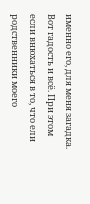именно его, для меня загадка. Вот гадость и всё. При этом если внюхаться в то, что ели родственники моего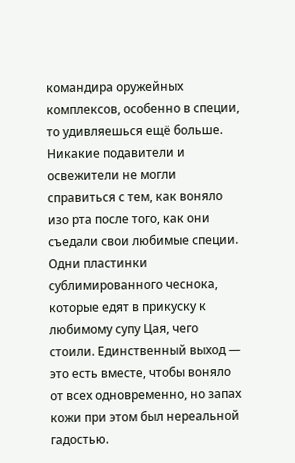командира оружейных комплексов, особенно в специи, то удивляешься ещё больше. Никакие подавители и освежители не могли справиться с тем, как воняло изо рта после того, как они съедали свои любимые специи. Одни пластинки сублимированного чеснока, которые едят в прикуску к любимому супу Цая, чего стоили. Единственный выход — это есть вместе, чтобы воняло от всех одновременно, но запах кожи при этом был нереальной гадостью.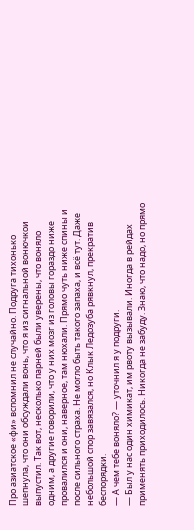Про азиатское «фи» вспомнил не случайно. Подруга тихонько шепнула, что они обсуждали вонь, что я из сигнальной вонючкои выпустил. Так вот, несколько парней были уверены, что воняло одним, а другие говорили, что у них мозг из головы гораздо ниже провалился и они, наверное, там нюхали. Прямо чуть ниже спины и после сильного страха. Не могло быть такого запаха, и всё тут. Даже небольшой спор завязался, но Клык Ледозуба рявкнул, прекратив беспорядки.
— А чем тебе воняло? — уточнил я у подруги.
— Был у нас один химикат, им рвоту вызывали. Иногда в рейдах применять приходилось. Никогда не забуду. Знаю, что надо, но прямо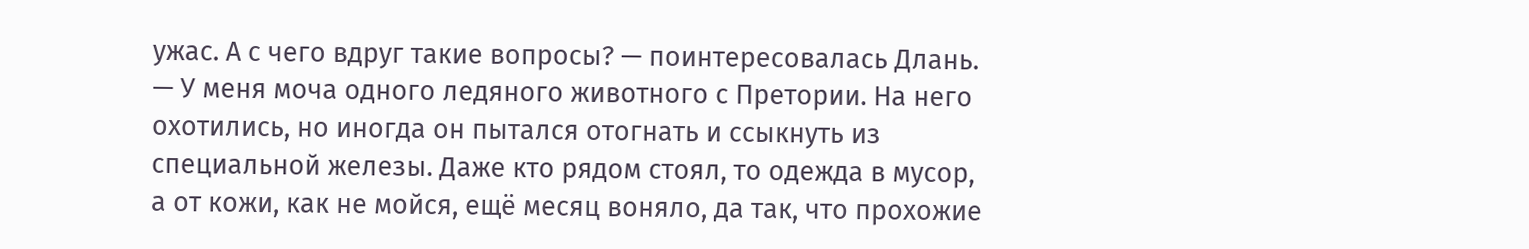ужас. А с чего вдруг такие вопросы? — поинтересовалась Длань.
— У меня моча одного ледяного животного с Претории. На него охотились, но иногда он пытался отогнать и ссыкнуть из специальной железы. Даже кто рядом стоял, то одежда в мусор, а от кожи, как не мойся, ещё месяц воняло, да так, что прохожие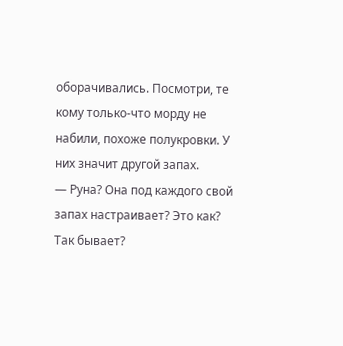оборачивались. Посмотри, те кому только-что морду не набили, похоже полукровки. У них значит другой запах.
— Руна? Она под каждого свой запах настраивает? Это как? Так бывает?